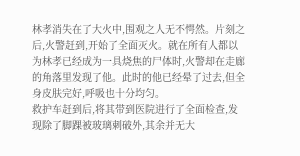林孝消失在了大火中,围观之人无不愕然。片刻之后,火警赶到,开始了全面灭火。就在所有人都以为林孝已经成为一具烧焦的尸体时,火警却在走廊的角落里发现了他。此时的他已经晕了过去,但全身皮肤完好,呼吸也十分均匀。
救护车赶到后,将其带到医院进行了全面检查,发现除了脚踝被玻璃刺破外,其余并无大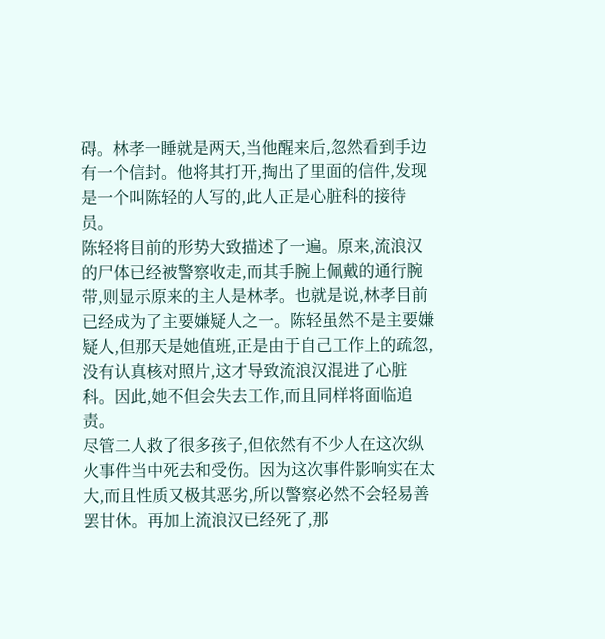碍。林孝一睡就是两天,当他醒来后,忽然看到手边有一个信封。他将其打开,掏出了里面的信件,发现是一个叫陈轻的人写的,此人正是心脏科的接待员。
陈轻将目前的形势大致描述了一遍。原来,流浪汉的尸体已经被警察收走,而其手腕上佩戴的通行腕带,则显示原来的主人是林孝。也就是说,林孝目前已经成为了主要嫌疑人之一。陈轻虽然不是主要嫌疑人,但那天是她值班,正是由于自己工作上的疏忽,没有认真核对照片,这才导致流浪汉混进了心脏科。因此,她不但会失去工作,而且同样将面临追责。
尽管二人救了很多孩子,但依然有不少人在这次纵火事件当中死去和受伤。因为这次事件影响实在太大,而且性质又极其恶劣,所以警察必然不会轻易善罢甘休。再加上流浪汉已经死了,那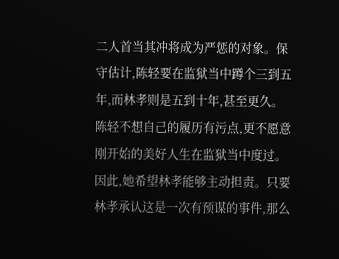二人首当其冲将成为严惩的对象。保守估计,陈轻要在监狱当中蹲个三到五年,而林孝则是五到十年,甚至更久。
陈轻不想自己的履历有污点,更不愿意刚开始的美好人生在监狱当中度过。因此,她希望林孝能够主动担责。只要林孝承认这是一次有预谋的事件,那么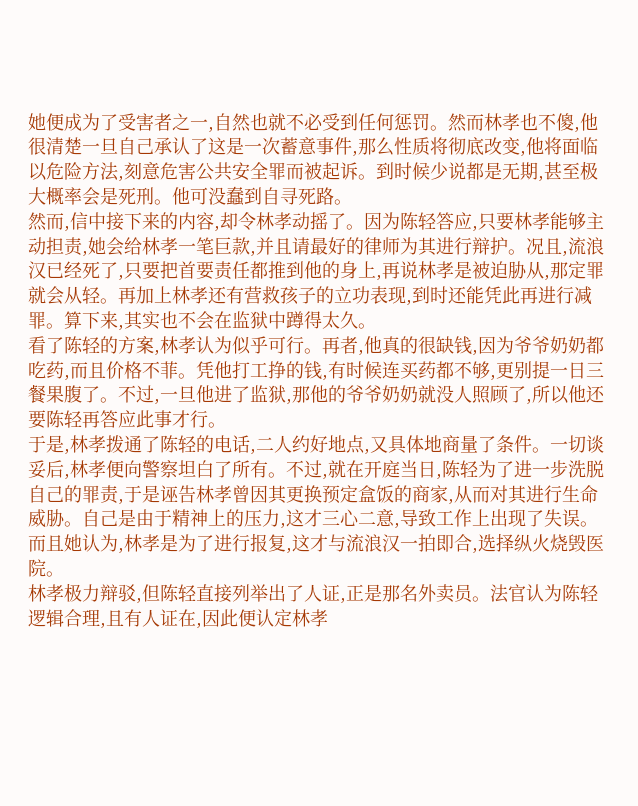她便成为了受害者之一,自然也就不必受到任何惩罚。然而林孝也不傻,他很清楚一旦自己承认了这是一次蓄意事件,那么性质将彻底改变,他将面临以危险方法,刻意危害公共安全罪而被起诉。到时候少说都是无期,甚至极大概率会是死刑。他可没蠢到自寻死路。
然而,信中接下来的内容,却令林孝动摇了。因为陈轻答应,只要林孝能够主动担责,她会给林孝一笔巨款,并且请最好的律师为其进行辩护。况且,流浪汉已经死了,只要把首要责任都推到他的身上,再说林孝是被迫胁从,那定罪就会从轻。再加上林孝还有营救孩子的立功表现,到时还能凭此再进行减罪。算下来,其实也不会在监狱中蹲得太久。
看了陈轻的方案,林孝认为似乎可行。再者,他真的很缺钱,因为爷爷奶奶都吃药,而且价格不菲。凭他打工挣的钱,有时候连买药都不够,更别提一日三餐果腹了。不过,一旦他进了监狱,那他的爷爷奶奶就没人照顾了,所以他还要陈轻再答应此事才行。
于是,林孝拨通了陈轻的电话,二人约好地点,又具体地商量了条件。一切谈妥后,林孝便向警察坦白了所有。不过,就在开庭当日,陈轻为了进一步洗脱自己的罪责,于是诬告林孝曾因其更换预定盒饭的商家,从而对其进行生命威胁。自己是由于精神上的压力,这才三心二意,导致工作上出现了失误。而且她认为,林孝是为了进行报复,这才与流浪汉一拍即合,选择纵火烧毁医院。
林孝极力辩驳,但陈轻直接列举出了人证,正是那名外卖员。法官认为陈轻逻辑合理,且有人证在,因此便认定林孝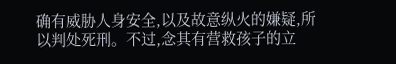确有威胁人身安全,以及故意纵火的嫌疑,所以判处死刑。不过,念其有营救孩子的立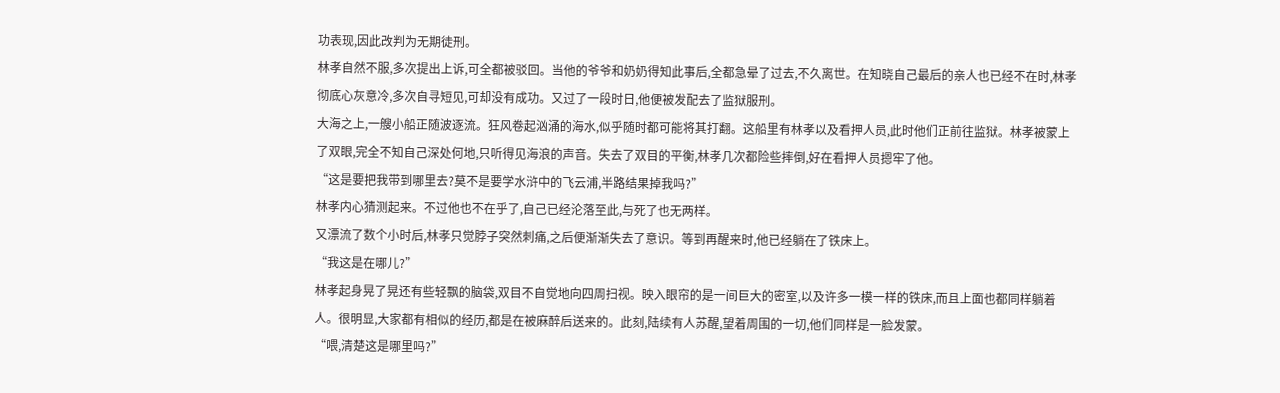功表现,因此改判为无期徒刑。
林孝自然不服,多次提出上诉,可全都被驳回。当他的爷爷和奶奶得知此事后,全都急晕了过去,不久离世。在知晓自己最后的亲人也已经不在时,林孝彻底心灰意冷,多次自寻短见,可却没有成功。又过了一段时日,他便被发配去了监狱服刑。
大海之上,一艘小船正随波逐流。狂风卷起汹涌的海水,似乎随时都可能将其打翻。这船里有林孝以及看押人员,此时他们正前往监狱。林孝被蒙上了双眼,完全不知自己深处何地,只听得见海浪的声音。失去了双目的平衡,林孝几次都险些摔倒,好在看押人员摁牢了他。
“这是要把我带到哪里去?莫不是要学水浒中的飞云浦,半路结果掉我吗?”
林孝内心猜测起来。不过他也不在乎了,自己已经沦落至此,与死了也无两样。
又漂流了数个小时后,林孝只觉脖子突然刺痛,之后便渐渐失去了意识。等到再醒来时,他已经躺在了铁床上。
“我这是在哪儿?”
林孝起身晃了晃还有些轻飘的脑袋,双目不自觉地向四周扫视。映入眼帘的是一间巨大的密室,以及许多一模一样的铁床,而且上面也都同样躺着人。很明显,大家都有相似的经历,都是在被麻醉后送来的。此刻,陆续有人苏醒,望着周围的一切,他们同样是一脸发蒙。
“喂,清楚这是哪里吗?”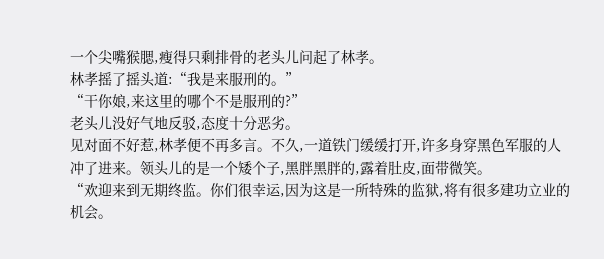一个尖嘴猴腮,瘦得只剩排骨的老头儿问起了林孝。
林孝摇了摇头道:“我是来服刑的。”
“干你娘,来这里的哪个不是服刑的?”
老头儿没好气地反驳,态度十分恶劣。
见对面不好惹,林孝便不再多言。不久,一道铁门缓缓打开,许多身穿黑色军服的人冲了进来。领头儿的是一个矮个子,黑胖黑胖的,露着肚皮,面带微笑。
“欢迎来到无期终监。你们很幸运,因为这是一所特殊的监狱,将有很多建功立业的机会。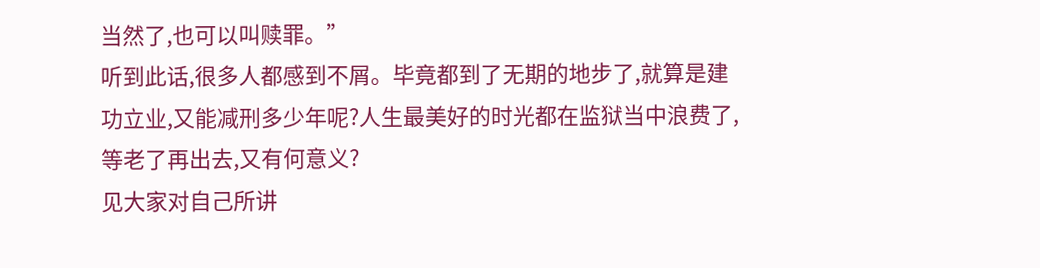当然了,也可以叫赎罪。”
听到此话,很多人都感到不屑。毕竟都到了无期的地步了,就算是建功立业,又能减刑多少年呢?人生最美好的时光都在监狱当中浪费了,等老了再出去,又有何意义?
见大家对自己所讲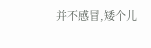并不感冒,矮个儿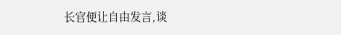长官便让自由发言,谈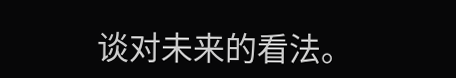谈对未来的看法。